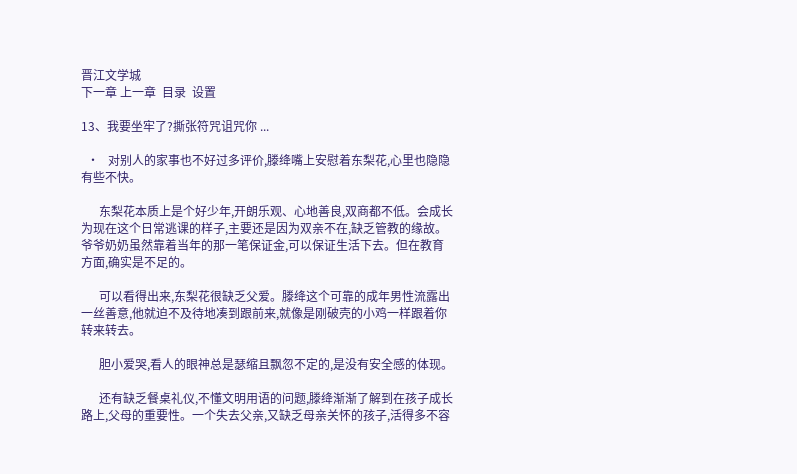晋江文学城
下一章 上一章  目录  设置

13、我要坐牢了?撕张符咒诅咒你 ...

  •   对别人的家事也不好过多评价,滕绛嘴上安慰着东梨花,心里也隐隐有些不快。

      东梨花本质上是个好少年,开朗乐观、心地善良,双商都不低。会成长为现在这个日常逃课的样子,主要还是因为双亲不在,缺乏管教的缘故。爷爷奶奶虽然靠着当年的那一笔保证金,可以保证生活下去。但在教育方面,确实是不足的。

      可以看得出来,东梨花很缺乏父爱。滕绛这个可靠的成年男性流露出一丝善意,他就迫不及待地凑到跟前来,就像是刚破壳的小鸡一样跟着你转来转去。

      胆小爱哭,看人的眼神总是瑟缩且飘忽不定的,是没有安全感的体现。

      还有缺乏餐桌礼仪,不懂文明用语的问题,滕绛渐渐了解到在孩子成长路上,父母的重要性。一个失去父亲,又缺乏母亲关怀的孩子,活得多不容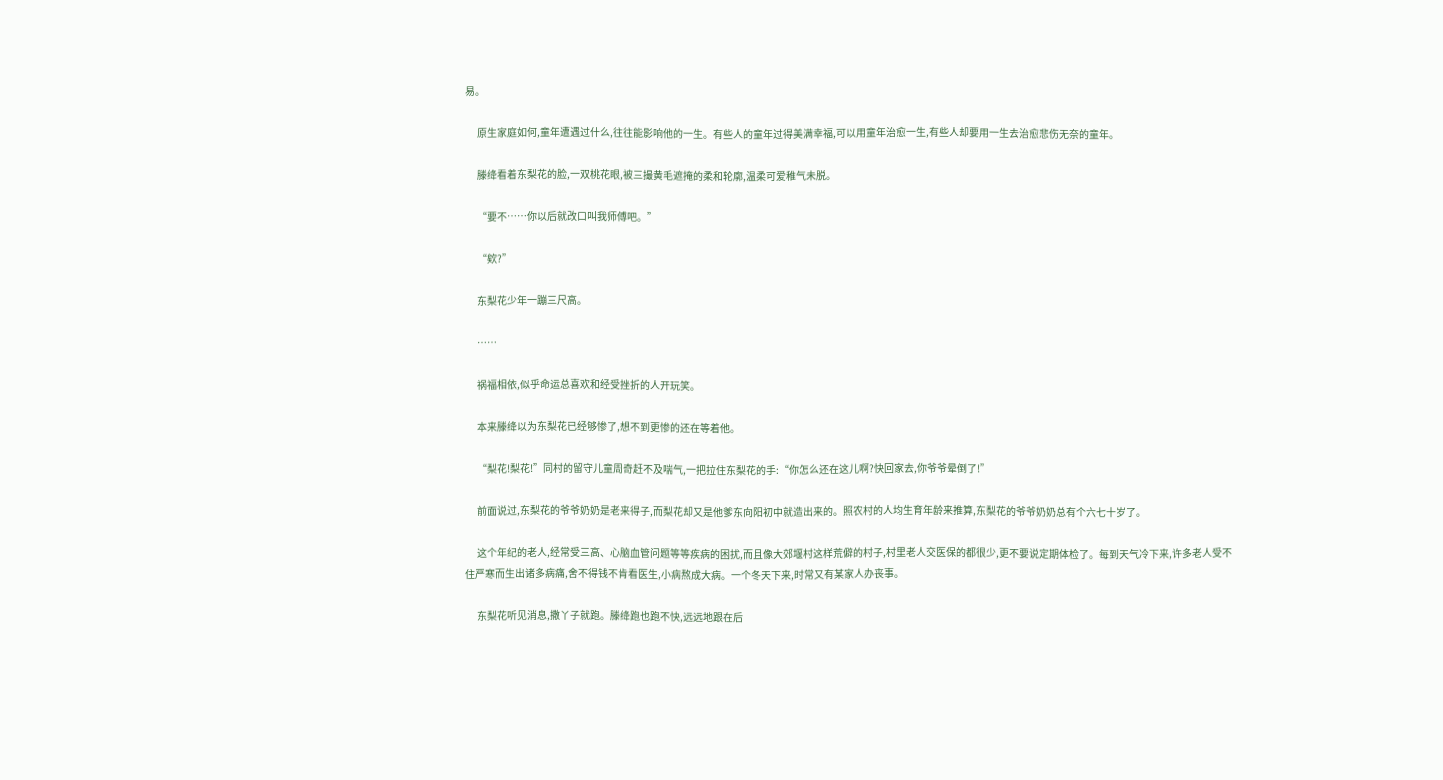易。

      原生家庭如何,童年遭遇过什么,往往能影响他的一生。有些人的童年过得美满幸福,可以用童年治愈一生,有些人却要用一生去治愈悲伤无奈的童年。

      滕绛看着东梨花的脸,一双桃花眼,被三撮黄毛遮掩的柔和轮廓,温柔可爱稚气未脱。

      “要不……你以后就改口叫我师傅吧。”

      “欸?”

      东梨花少年一蹦三尺高。

      ……

      祸福相依,似乎命运总喜欢和经受挫折的人开玩笑。

      本来滕绛以为东梨花已经够惨了,想不到更惨的还在等着他。

      “梨花!梨花!”同村的留守儿童周奇赶不及喘气,一把拉住东梨花的手:“你怎么还在这儿啊?快回家去,你爷爷晕倒了!”

      前面说过,东梨花的爷爷奶奶是老来得子,而梨花却又是他爹东向阳初中就造出来的。照农村的人均生育年龄来推算,东梨花的爷爷奶奶总有个六七十岁了。

      这个年纪的老人,经常受三高、心脑血管问题等等疾病的困扰,而且像大郊堰村这样荒僻的村子,村里老人交医保的都很少,更不要说定期体检了。每到天气冷下来,许多老人受不住严寒而生出诸多病痛,舍不得钱不肯看医生,小病熬成大病。一个冬天下来,时常又有某家人办丧事。

      东梨花听见消息,撒丫子就跑。滕绛跑也跑不快,远远地跟在后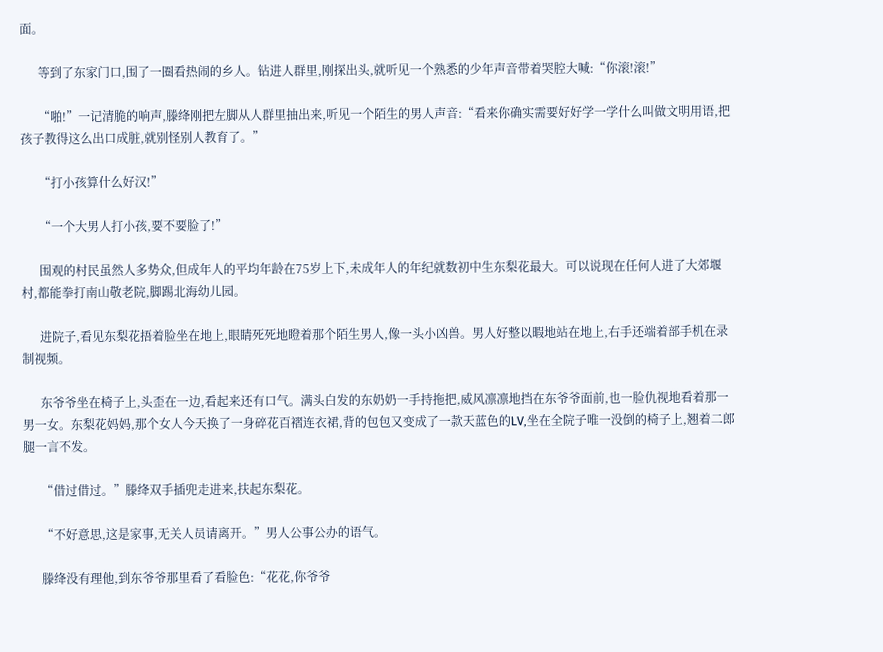面。

      等到了东家门口,围了一圈看热闹的乡人。钻进人群里,刚探出头,就听见一个熟悉的少年声音带着哭腔大喊:“你滚!滚!”

      “啪!”一记清脆的响声,滕绛刚把左脚从人群里抽出来,听见一个陌生的男人声音:“看来你确实需要好好学一学什么叫做文明用语,把孩子教得这么出口成脏,就别怪别人教育了。”

      “打小孩算什么好汉!”

      “一个大男人打小孩,要不要脸了!”

      围观的村民虽然人多势众,但成年人的平均年龄在75岁上下,未成年人的年纪就数初中生东梨花最大。可以说现在任何人进了大郊堰村,都能拳打南山敬老院,脚踢北海幼儿园。

      进院子,看见东梨花捂着脸坐在地上,眼睛死死地瞪着那个陌生男人,像一头小凶兽。男人好整以暇地站在地上,右手还端着部手机在录制视频。

      东爷爷坐在椅子上,头歪在一边,看起来还有口气。满头白发的东奶奶一手持拖把,威风凛凛地挡在东爷爷面前,也一脸仇视地看着那一男一女。东梨花妈妈,那个女人今天换了一身碎花百褶连衣裙,背的包包又变成了一款天蓝色的LV,坐在全院子唯一没倒的椅子上,翘着二郎腿一言不发。

      “借过借过。”滕绛双手插兜走进来,扶起东梨花。

      “不好意思,这是家事,无关人员请离开。”男人公事公办的语气。

      滕绛没有理他,到东爷爷那里看了看脸色:“花花,你爷爷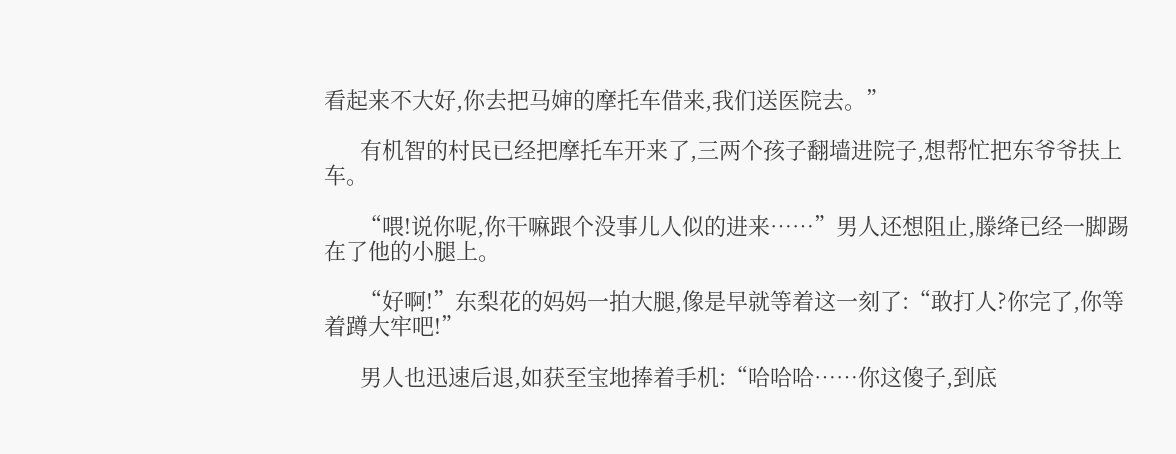看起来不大好,你去把马婶的摩托车借来,我们送医院去。”

      有机智的村民已经把摩托车开来了,三两个孩子翻墙进院子,想帮忙把东爷爷扶上车。

      “喂!说你呢,你干嘛跟个没事儿人似的进来……”男人还想阻止,滕绛已经一脚踢在了他的小腿上。

      “好啊!”东梨花的妈妈一拍大腿,像是早就等着这一刻了:“敢打人?你完了,你等着蹲大牢吧!”

      男人也迅速后退,如获至宝地捧着手机:“哈哈哈……你这傻子,到底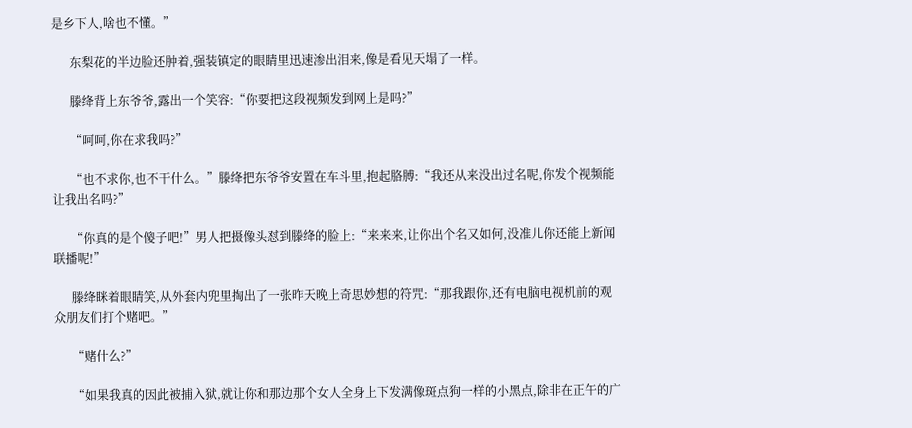是乡下人,啥也不懂。”

      东梨花的半边脸还肿着,强装镇定的眼睛里迅速渗出泪来,像是看见天塌了一样。

      滕绛背上东爷爷,露出一个笑容:“你要把这段视频发到网上是吗?”

      “呵呵,你在求我吗?”

      “也不求你,也不干什么。”滕绛把东爷爷安置在车斗里,抱起胳膊:“我还从来没出过名呢,你发个视频能让我出名吗?”

      “你真的是个傻子吧!”男人把摄像头怼到滕绛的脸上:“来来来,让你出个名又如何,没准儿你还能上新闻联播呢!”

      滕绛眯着眼睛笑,从外套内兜里掏出了一张昨天晚上奇思妙想的符咒:“那我跟你,还有电脑电视机前的观众朋友们打个赌吧。”

      “赌什么?”

      “如果我真的因此被捕入狱,就让你和那边那个女人全身上下发满像斑点狗一样的小黑点,除非在正午的广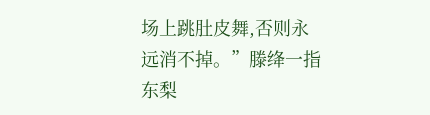场上跳肚皮舞,否则永远消不掉。”滕绛一指东梨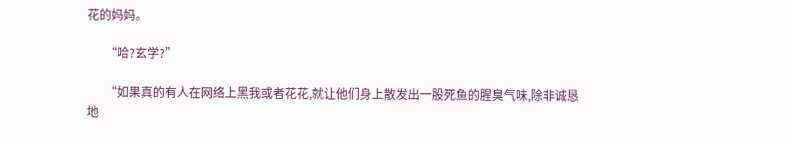花的妈妈。

      “哈?玄学?”

      “如果真的有人在网络上黑我或者花花,就让他们身上散发出一股死鱼的腥臭气味,除非诚恳地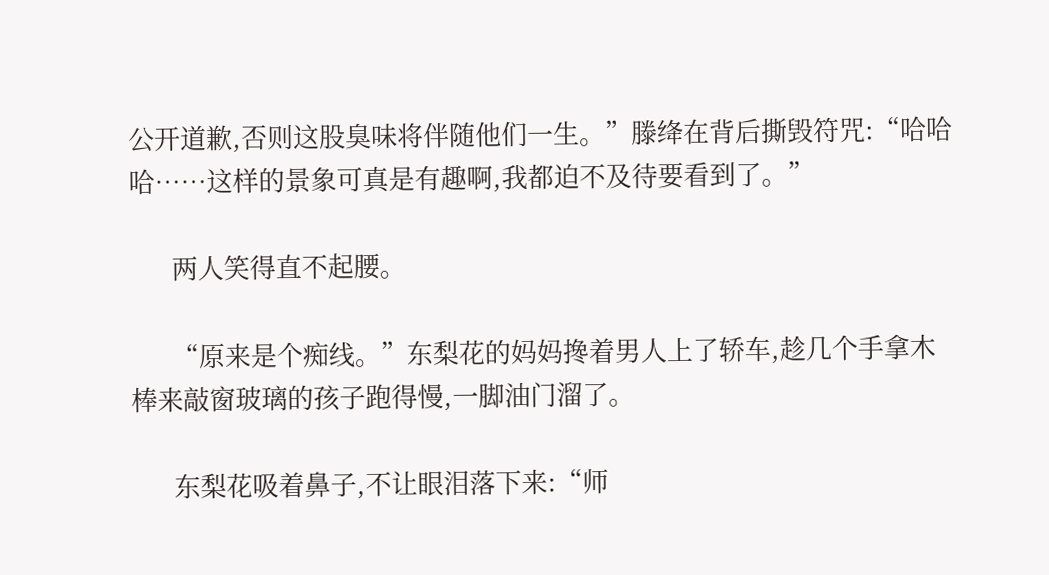公开道歉,否则这股臭味将伴随他们一生。”滕绛在背后撕毁符咒:“哈哈哈……这样的景象可真是有趣啊,我都迫不及待要看到了。”

      两人笑得直不起腰。

      “原来是个痴线。”东梨花的妈妈搀着男人上了轿车,趁几个手拿木棒来敲窗玻璃的孩子跑得慢,一脚油门溜了。

      东梨花吸着鼻子,不让眼泪落下来:“师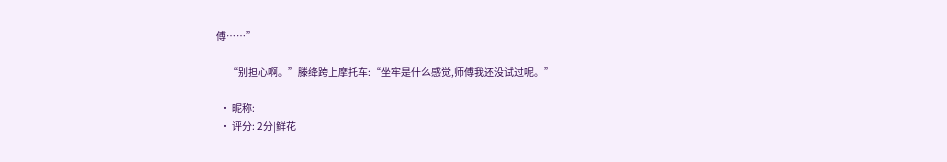傅……”

      “别担心啊。”滕绛跨上摩托车:“坐牢是什么感觉,师傅我还没试过呢。”

  • 昵称:
  • 评分: 2分|鲜花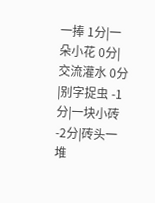一捧 1分|一朵小花 0分|交流灌水 0分|别字捉虫 -1分|一块小砖 -2分|砖头一堆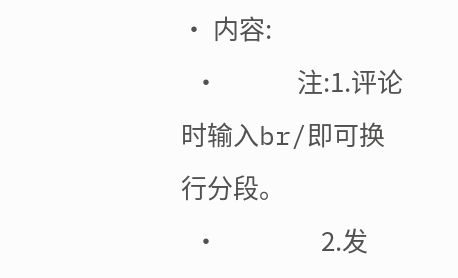• 内容:
  •             注:1.评论时输入br/即可换行分段。
  •                 2.发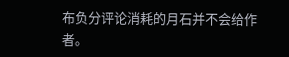布负分评论消耗的月石并不会给作者。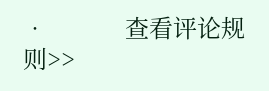•             查看评论规则>>